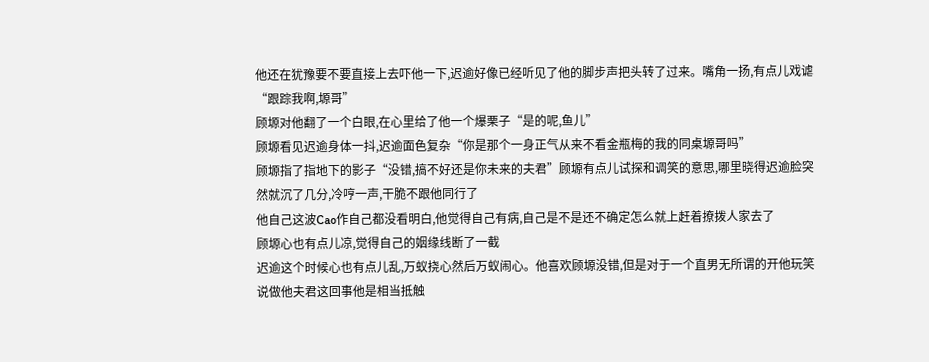他还在犹豫要不要直接上去吓他一下,迟逾好像已经听见了他的脚步声把头转了过来。嘴角一扬,有点儿戏谑“跟踪我啊,塬哥”
顾塬对他翻了一个白眼,在心里给了他一个爆栗子“是的呢,鱼儿”
顾塬看见迟逾身体一抖,迟逾面色复杂“你是那个一身正气从来不看金瓶梅的我的同桌塬哥吗”
顾塬指了指地下的影子“没错,搞不好还是你未来的夫君”顾塬有点儿试探和调笑的意思,哪里晓得迟逾脸突然就沉了几分,冷哼一声,干脆不跟他同行了
他自己这波Cao作自己都没看明白,他觉得自己有病,自己是不是还不确定怎么就上赶着撩拨人家去了
顾塬心也有点儿凉,觉得自己的姻缘线断了一截
迟逾这个时候心也有点儿乱,万蚁挠心然后万蚁闹心。他喜欢顾塬没错,但是对于一个直男无所谓的开他玩笑说做他夫君这回事他是相当抵触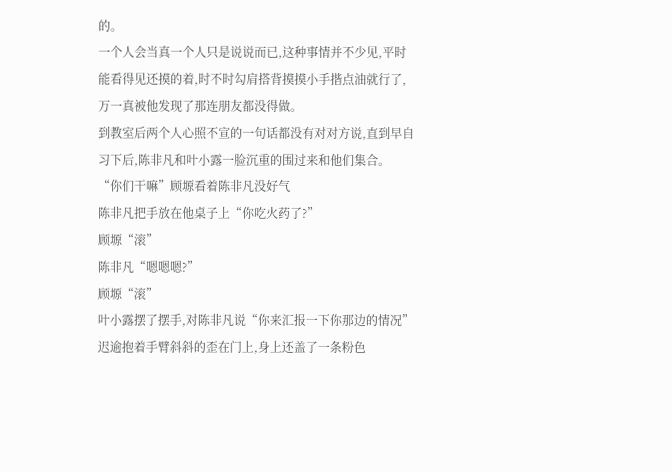的。
一个人会当真一个人只是说说而已,这种事情并不少见,平时能看得见还摸的着,时不时勾肩搭背摸摸小手揩点油就行了,万一真被他发现了那连朋友都没得做。
到教室后两个人心照不宣的一句话都没有对对方说,直到早自习下后,陈非凡和叶小露一脸沉重的围过来和他们集合。
“你们干嘛”顾塬看着陈非凡没好气
陈非凡把手放在他桌子上“你吃火药了?”
顾塬“滚”
陈非凡“嗯嗯嗯?”
顾塬“滚”
叶小露摆了摆手,对陈非凡说“你来汇报一下你那边的情况”
迟逾抱着手臂斜斜的歪在门上,身上还盖了一条粉色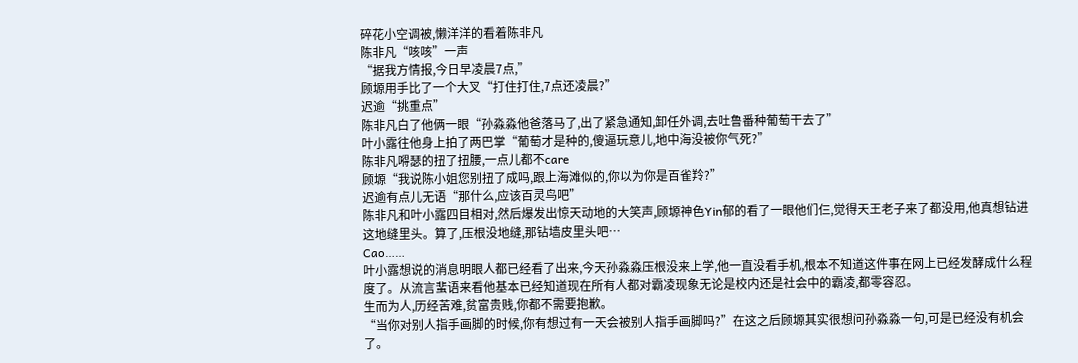碎花小空调被,懒洋洋的看着陈非凡
陈非凡“咳咳”一声
“据我方情报,今日早凌晨7点,”
顾塬用手比了一个大叉“打住打住,7点还凌晨?”
迟逾“挑重点”
陈非凡白了他俩一眼“孙淼淼他爸落马了,出了紧急通知,卸任外调,去吐鲁番种葡萄干去了”
叶小露往他身上拍了两巴掌“葡萄才是种的,傻逼玩意儿,地中海没被你气死?”
陈非凡嘚瑟的扭了扭腰,一点儿都不care
顾塬“我说陈小姐您别扭了成吗,跟上海滩似的,你以为你是百雀羚?”
迟逾有点儿无语“那什么,应该百灵鸟吧”
陈非凡和叶小露四目相对,然后爆发出惊天动地的大笑声,顾塬神色Yin郁的看了一眼他们仨,觉得天王老子来了都没用,他真想钻进这地缝里头。算了,压根没地缝,那钻墙皮里头吧…
Cao……
叶小露想说的消息明眼人都已经看了出来,今天孙淼淼压根没来上学,他一直没看手机,根本不知道这件事在网上已经发酵成什么程度了。从流言蜚语来看他基本已经知道现在所有人都对霸凌现象无论是校内还是社会中的霸凌,都零容忍。
生而为人,历经苦难,贫富贵贱,你都不需要抱歉。
“当你对别人指手画脚的时候,你有想过有一天会被别人指手画脚吗?”在这之后顾塬其实很想问孙淼淼一句,可是已经没有机会了。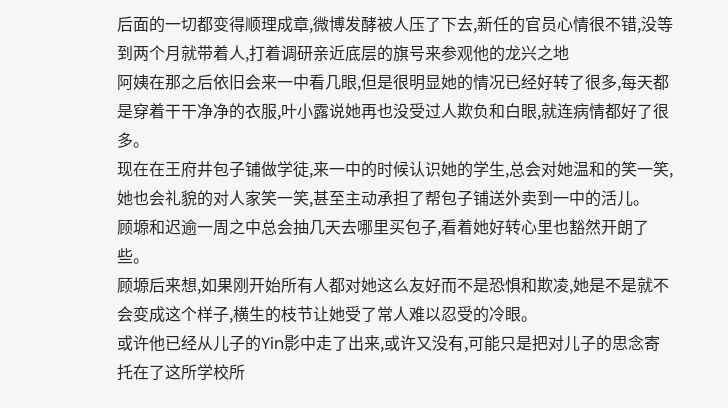后面的一切都变得顺理成章,微博发酵被人压了下去,新任的官员心情很不错,没等到两个月就带着人,打着调研亲近底层的旗号来参观他的龙兴之地
阿姨在那之后依旧会来一中看几眼,但是很明显她的情况已经好转了很多,每天都是穿着干干净净的衣服,叶小露说她再也没受过人欺负和白眼,就连病情都好了很多。
现在在王府井包子铺做学徒,来一中的时候认识她的学生,总会对她温和的笑一笑,她也会礼貌的对人家笑一笑,甚至主动承担了帮包子铺送外卖到一中的活儿。
顾塬和迟逾一周之中总会抽几天去哪里买包子,看着她好转心里也豁然开朗了些。
顾塬后来想,如果刚开始所有人都对她这么友好而不是恐惧和欺凌,她是不是就不会变成这个样子,横生的枝节让她受了常人难以忍受的冷眼。
或许他已经从儿子的Yin影中走了出来,或许又没有,可能只是把对儿子的思念寄托在了这所学校所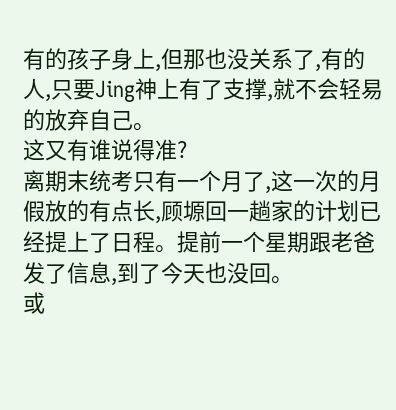有的孩子身上,但那也没关系了,有的人,只要Jing神上有了支撑,就不会轻易的放弃自己。
这又有谁说得准?
离期末统考只有一个月了,这一次的月假放的有点长,顾塬回一趟家的计划已经提上了日程。提前一个星期跟老爸发了信息,到了今天也没回。
或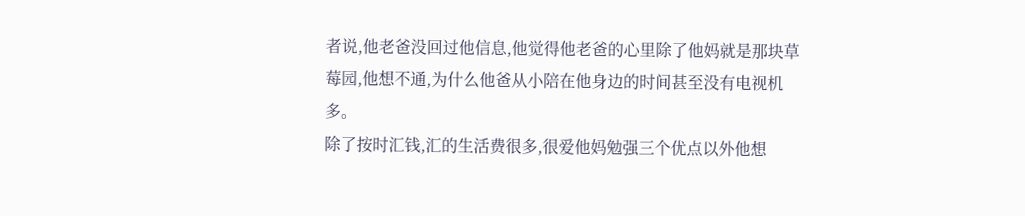者说,他老爸没回过他信息,他觉得他老爸的心里除了他妈就是那块草莓园,他想不通,为什么他爸从小陪在他身边的时间甚至没有电视机多。
除了按时汇钱,汇的生活费很多,很爱他妈勉强三个优点以外他想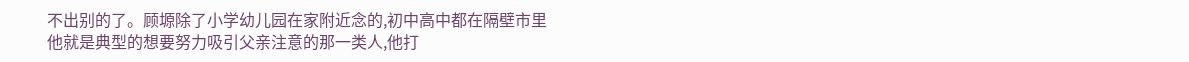不出别的了。顾塬除了小学幼儿园在家附近念的,初中高中都在隔壁市里
他就是典型的想要努力吸引父亲注意的那一类人,他打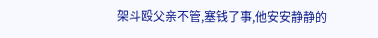架斗殴父亲不管,塞钱了事,他安安静静的